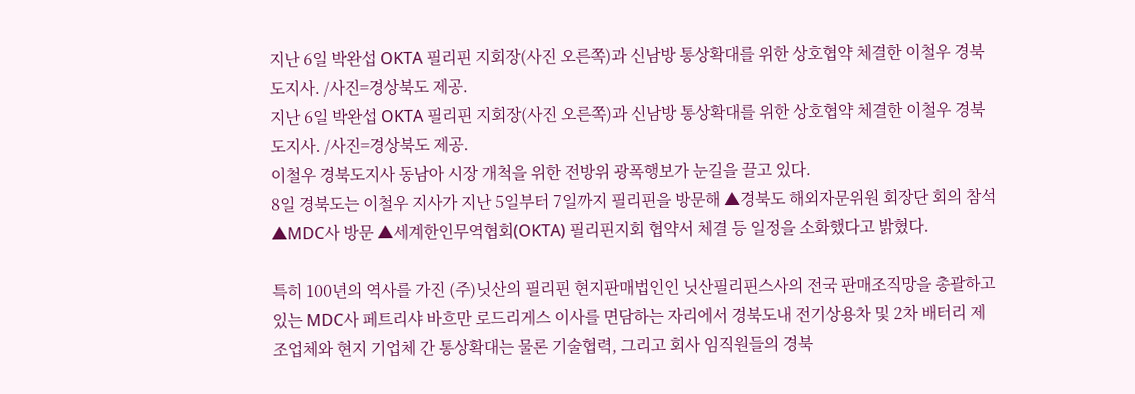지난 6일 박완섭 OKTA 필리핀 지회장(사진 오른쪽)과 신남방 통상확대를 위한 상호협약 체결한 이철우 경북도지사. /사진=경상북도 제공.
지난 6일 박완섭 OKTA 필리핀 지회장(사진 오른쪽)과 신남방 통상확대를 위한 상호협약 체결한 이철우 경북도지사. /사진=경상북도 제공.
이철우 경북도지사 동남아 시장 개척을 위한 전방위 광폭행보가 눈길을 끌고 있다.
8일 경북도는 이철우 지사가 지난 5일부터 7일까지 필리핀을 방문해 ▲경북도 해외자문위원 회장단 회의 참석 ▲MDC사 방문 ▲세계한인무역협회(OKTA) 필리핀지회 협약서 체결 등 일정을 소화했다고 밝혔다.

특히 100년의 역사를 가진 (주)닛산의 필리핀 현지판매법인인 닛산필리핀스사의 전국 판매조직망을 총괄하고 있는 MDC사 페트리샤 바흐만 로드리게스 이사를 면담하는 자리에서 경북도내 전기상용차 및 2차 배터리 제조업체와 현지 기업체 간 통상확대는 물론 기술협력, 그리고 회사 임직원들의 경북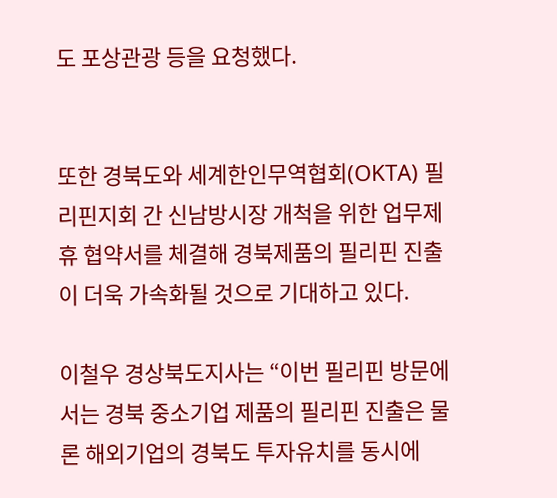도 포상관광 등을 요청했다.


또한 경북도와 세계한인무역협회(OKTA) 필리핀지회 간 신남방시장 개척을 위한 업무제휴 협약서를 체결해 경북제품의 필리핀 진출이 더욱 가속화될 것으로 기대하고 있다.

이철우 경상북도지사는 “이번 필리핀 방문에서는 경북 중소기업 제품의 필리핀 진출은 물론 해외기업의 경북도 투자유치를 동시에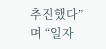추진했다”며 “일자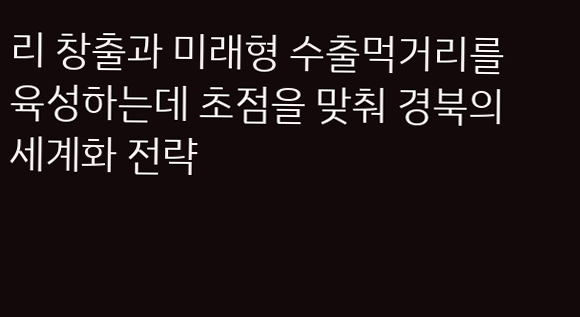리 창출과 미래형 수출먹거리를 육성하는데 초점을 맞춰 경북의 세계화 전략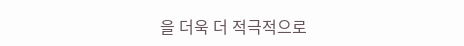을 더욱 더 적극적으로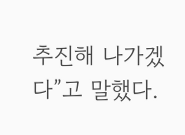추진해 나가겠다”고 말했다.